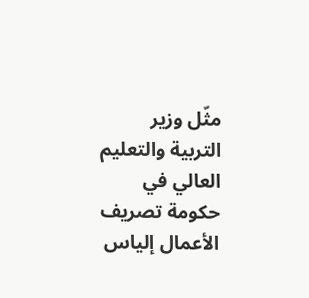مثّل وزير التربية والتعليم العالي في حكومة تصريف الأعمال إلياس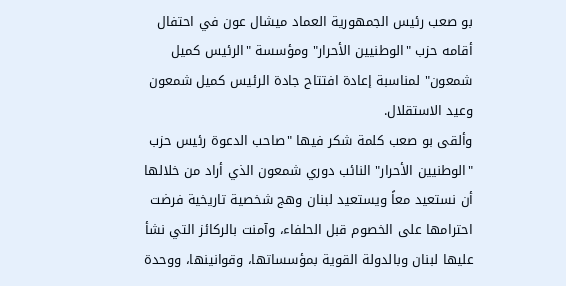بو صعب رئيس الجمهورية العماد ميشال عون في احتفال أقامه حزب "الوطنيين الأحرار" ومؤسسة "الرئيس كميل شمعون" لمناسبة إعادة افتتاح جادة الرئيس كميل شمعون وعيد الاستقلال.
وألقى بو صعب كلمة شكر فيها "صاحب الدعوة رئيس حزب "الوطنيين الأحرار" النائب دوري شمعون الذي أراد من خلالها أن نستعيد معاً ويستعيد لبنان وهج شخصية تاريخية فرضت احترامها على الخصوم قبل الحلفاء، وآمنت بالركائز التي نشأ عليها لبنان وبالدولة القوية بمؤسساتها، وقوانينها، ووحدة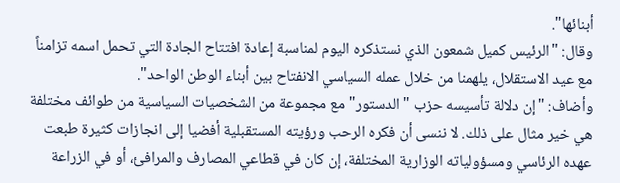أبنائها".
وقال: "الرئيس كميل شمعون الذي نستذكره اليوم لمناسبة إعادة افتتاح الجادة التي تحمل اسمه تزامناً مع عيد الاستقلال، يلهمنا من خلال عمله السياسي الانفتاح بين أبناء الوطن الواحد".
وأضاف: "إن دلالة تأسيسه حزب "الدستور" مع مجموعة من الشخصيات السياسية من طوائف مختلفة هي خير مثال على ذلك. لا ننسى أن فكره الرحب ورؤيته المستقبلية أفضيا إلى انجازات كثيرة طبعت عهده الرئاسي ومسؤولياته الوزارية المختلفة، إن كان في قطاعي المصارف والمرافئ، أو في الزراعة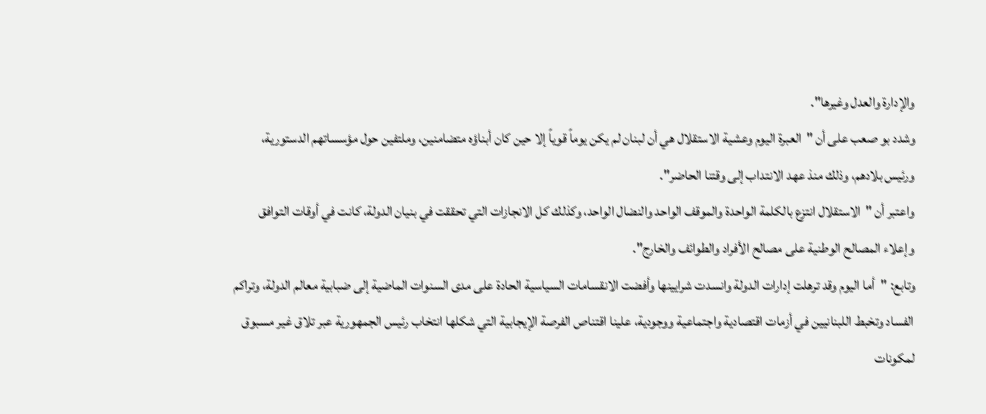والإدارة والعدل وغيرها".
وشدد بو صعب على أن "العبرة اليوم وعشية الاستقلال هي أن لبنان لم يكن يوماً قوياً إلا حين كان أبناؤه متضامنين، وملتفين حول مؤسساتهم الدستورية، ورئيس بلادهم، وذلك منذ عهد الانتداب إلى وقتنا الحاضر".
واعتبر أن "الاستقلال انتزع بالكلمة الواحدة والموقف الواحد والنضال الواحد، وكذلك كل الانجازات التي تحققت في بنيان الدولة، كانت في أوقات التوافق وإعلاء المصالح الوطنية على مصالح الأفراد والطوائف والخارج".
وتابع: "أما اليوم وقد ترهلت إدارات الدولة وانسدت شرايينها وأفضت الانقسامات السياسية الحادة على مدى السنوات الماضية إلى ضبابية معالم الدولة، وتراكم الفساد وتخبط اللبنانيين في أزمات اقتصادية واجتماعية ووجودية، علينا اقتناص الفرصة الإيجابية التي شكلها انتخاب رئيس الجمهورية عبر تلاق غير مسبوق لمكونات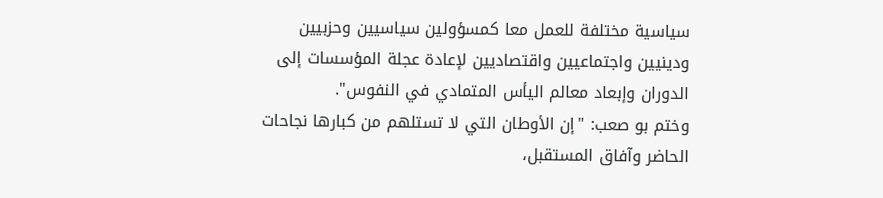سياسية مختلفة للعمل معا كمسؤولين سياسيين وحزبيين ودينيين واجتماعيين واقتصاديين لإعادة عجلة المؤسسات إلى الدوران وإبعاد معالم اليأس المتمادي في النفوس".
وختم بو صعب: "إن الأوطان التي لا تستلهم من كبارها نجاحات الحاضر وآفاق المستقبل،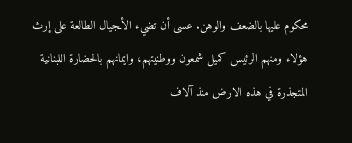محكوم عليها بالضعف والوهن. عسى أن تضيء الأـجيال الطالعة على إرث هؤلاء ومنهم الرئيس كميل شمعون ووطنيتهم، وايمانهم بالحضارة اللبنانية المتجذرة في هذه الارض منذ آلاف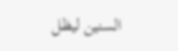السنين ليظل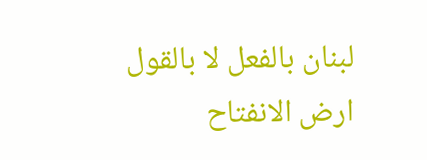لبنان بالفعل لا بالقول ارض الانفتاح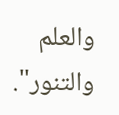والعلم والتنور".